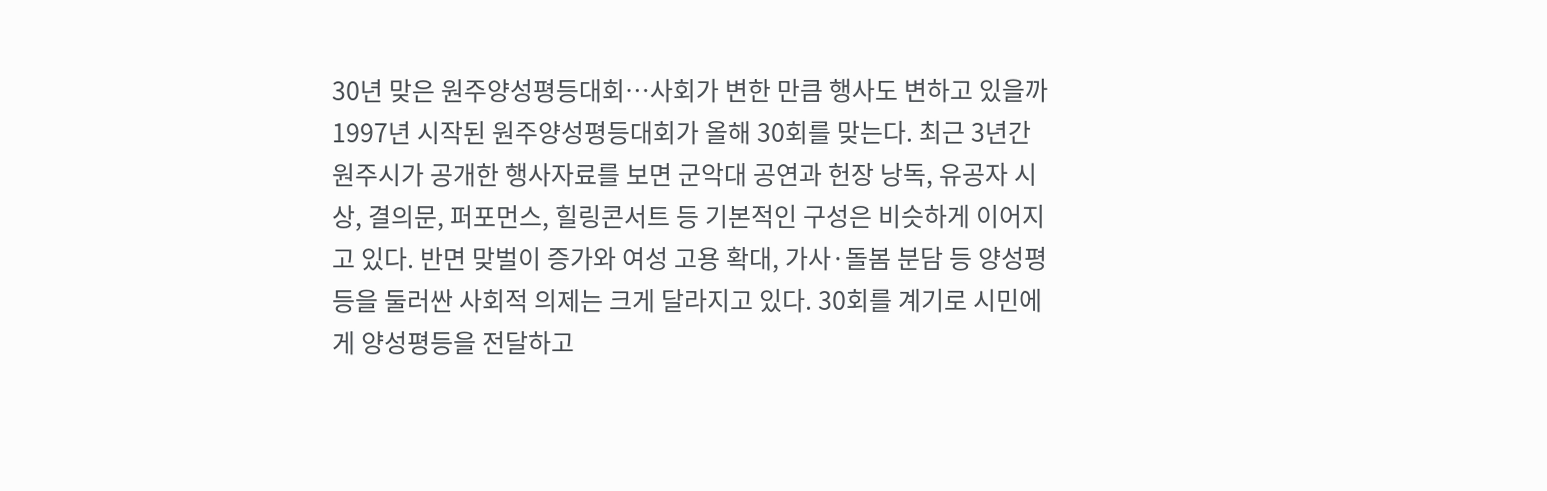30년 맞은 원주양성평등대회…사회가 변한 만큼 행사도 변하고 있을까
1997년 시작된 원주양성평등대회가 올해 30회를 맞는다. 최근 3년간 원주시가 공개한 행사자료를 보면 군악대 공연과 헌장 낭독, 유공자 시상, 결의문, 퍼포먼스, 힐링콘서트 등 기본적인 구성은 비슷하게 이어지고 있다. 반면 맞벌이 증가와 여성 고용 확대, 가사·돌봄 분담 등 양성평등을 둘러싼 사회적 의제는 크게 달라지고 있다. 30회를 계기로 시민에게 양성평등을 전달하고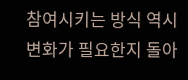참여시키는 방식 역시 변화가 필요한지 돌아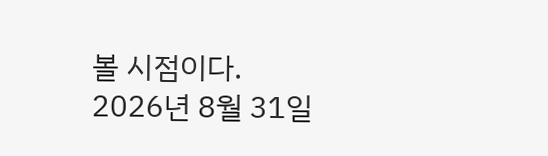볼 시점이다.
2026년 8월 31일